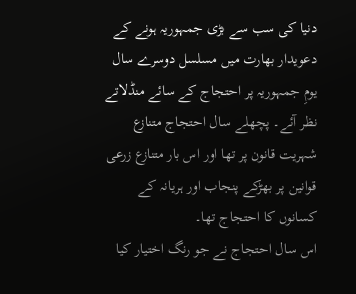دنیا کی سب سے بڑی جمہوریہ ہونے کے دعویدار بھارت میں مسلسل دوسرے سال یومِ جمہوریہ پر احتجاج کے سائے منڈلاتے نظر آئے۔ پچھلے سال احتجاج متنازع شہریت قانون پر تھا اور اس بار متنازع زرعی قوانین پر بھڑکے پنجاب اور ہریانہ کے کسانوں کا احتجاج تھا۔
اس سال احتجاج نے جو رنگ اختیار کیا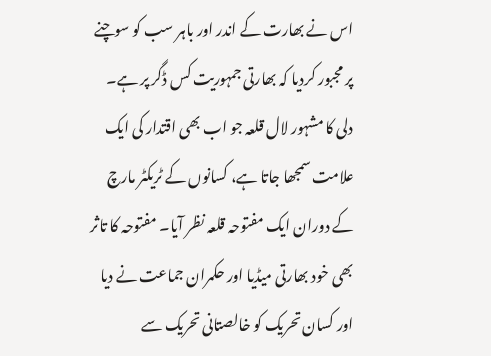اس نے بھارت کے اندر اور باہر سب کو سوچنے پر مجبور کردیا کہ بھارتی جمہوریت کس ڈگر پر ہے۔ دلی کا مشہور لال قلعہ جو اب بھی اقتدار کی ایک علامت سمجھا جاتا ہے، کسانوں کے ٹریکٹر مارچ کے دوران ایک مفتوحہ قلعہ نظر آیا۔ مفتوحہ کا تاثر بھی خود بھارتی میڈیا اور حکمران جماعت نے دیا اور کسان تحریک کو خالصتانی تحریک سے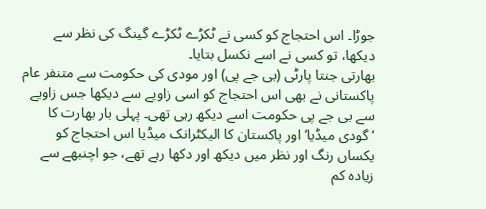جوڑا۔ اس احتجاج کو کسی نے ٹکڑے ٹکڑے گینگ کی نظر سے دیکھا، تو کسی نے اسے نکسل بتایا۔
بھارتی جنتا پارٹی (بی جے پی) اور مودی کی حکومت سے متنفر عام پاکستانی نے بھی اس احتجاج کو اسی زاویے سے دیکھا جس زاویے سے بی جے پی حکومت اسے دیکھ رہی تھی۔ پہلی بار بھارت کا ‘گودی میڈیا‘ اور پاکستان کا الیکٹرانک میڈیا اس احتجاج کو یکساں رنگ اور نظر میں دیکھ اور دکھا رہے تھے، جو اچنبھے سے زیادہ کم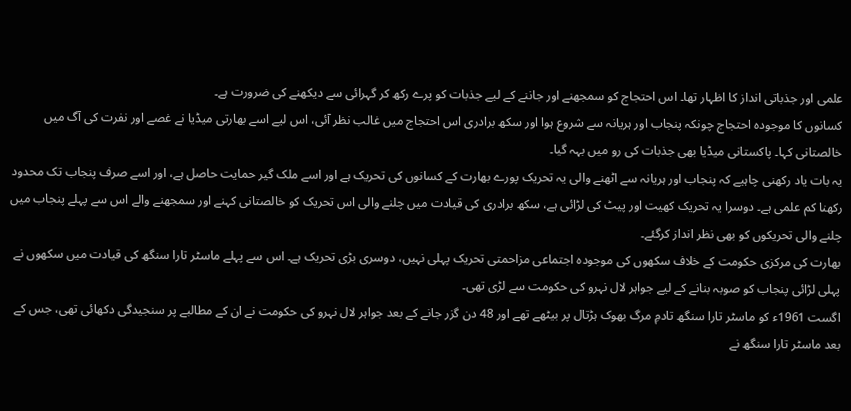علمی اور جذباتی انداز کا اظہار تھا۔ اس احتجاج کو سمجھنے اور جاننے کے لیے جذبات کو پرے رکھ کر گہرائی سے دیکھنے کی ضرورت ہے۔
کسانوں کا موجودہ احتجاج چونکہ پنجاب اور ہریانہ سے شروع ہوا اور سکھ برادری اس احتجاج میں غالب نظر آئی، اس لیے اسے بھارتی میڈیا نے غصے اور نفرت کی آگ میں خالصتانی کہا۔ پاکستانی میڈیا بھی جذبات کی رو میں بہہ گیا۔
یہ بات یاد رکھنی چاہیے کہ پنجاب اور ہریانہ سے اٹھنے والی یہ تحریک پورے بھارت کے کسانوں کی تحریک ہے اور اسے ملک گیر حمایت حاصل ہے، اور اسے صرف پنجاب تک محدود رکھنا کم علمی ہے۔ دوسرا یہ تحریک کھیت اور پیٹ کی لڑائی ہے، سکھ برادری کی قیادت میں چلنے والی اس تحریک کو خالصتانی کہنے اور سمجھنے والے اس سے پہلے پنجاب میں چلنے والی تحریکوں کو بھی نظر انداز کرگئے۔
بھارت کی مرکزی حکومت کے خلاف سکھوں کی موجودہ اجتماعی مزاحمتی تحریک پہلی نہیں، دوسری بڑی تحریک ہے۔ اس سے پہلے ماسٹر تارا سنگھ کی قیادت میں سکھوں نے پہلی لڑائی پنجاب کو صوبہ بنانے کے لیے جواہر لال نہرو کی حکومت سے لڑی تھی۔
اگست 1961ء کو ماسٹر تارا سنگھ تادمِ مرگ بھوک ہڑتال پر بیٹھے تھے اور 48 دن گزر جانے کے بعد جواہر لال نہرو کی حکومت نے ان کے مطالبے پر سنجیدگی دکھائی تھی، جس کے بعد ماسٹر تارا سنگھ نے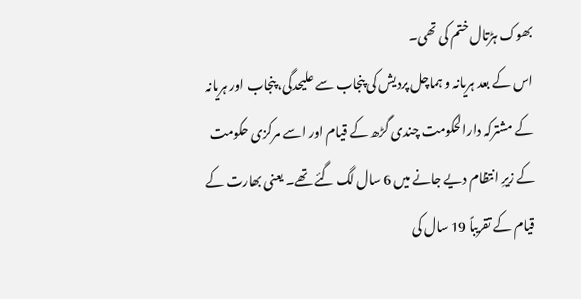بھوک ہڑتال ختم کی تھی۔
اس کے بعد ہریانہ و ہماچل پردیش کی پنجاب سے علیحدگی، پنجاب اور ہریانہ کے مشترکہ دارالحکومت چندی گڑھ کے قیام اور اسے مرکزی حکومت کے زیرِ انتظام دیے جانے میں 6 سال لگ گئے تھے۔ یعنی بھارت کے قیام کے تقریباً 19 سال کی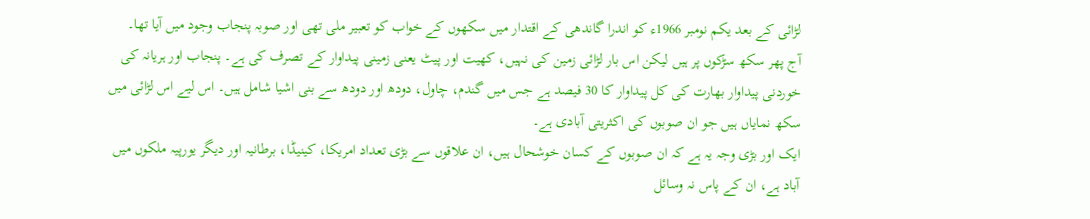لڑائی کے بعد یکم نومبر 1966ء کو اندرا گاندھی کے اقتدار میں سکھوں کے خواب کو تعبیر ملی تھی اور صوبہ پنجاب وجود میں آیا تھا۔
آج پھر سکھ سڑکوں پر ہیں لیکن اس بار لڑائی زمین کی نہیں، کھیت اور پیٹ یعنی زمینی پیداوار کے تصرف کی ہے۔ پنجاب اور ہریانہ کی خوردنی پیداوار بھارت کی کل پیداوار کا 30 فیصد ہے جس میں گندم، چاول، دودھ اور دودھ سے بنی اشیا شامل ہیں۔ اس لیے اس لڑائی میں سکھ نمایاں ہیں جو ان صوبوں کی اکثریتی آبادی ہے۔
ایک اور بڑی وجہ یہ ہے کہ ان صوبوں کے کسان خوشحال ہیں، ان علاقوں سے بڑی تعداد امریکا، کینیڈا، برطانیہ اور دیگر یورپیہ ملکوں میں آباد ہے، ان کے پاس نہ وسائل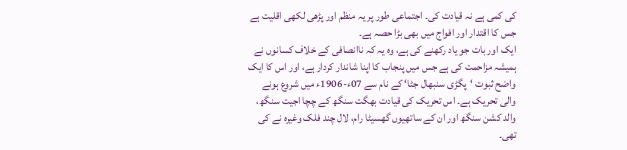کی کمی ہے نہ قیادت کی۔ اجتماعی طور پر یہ منظم اور پڑھی لکھی اقلیت ہے جس کا اقتدار اور افواج میں بھی بڑا حصہ ہے۔
ایک اور بات جو یاد رکھنے کی ہے، وہ یہ کہ ناانصافی کے خلاف کسانوں نے ہمیشہ مزاحمت کی ہے جس میں پنجاب کا اپنا شاندار کردار ہے، اور اس کا ایک واضح ثبوت ‘پگڑی سنبھال جٹا‘ کے نام سے 07ء-1906ء میں شروع ہونے والی تحریک ہے۔ اس تحریک کی قیادت بھگت سنگھ کے چچا اجیت سنگھ، والد کشن سنگھ اور ان کے ساتھیوں گھسیٹا رام، لال چند فلک وغیرہ نے کی تھی۔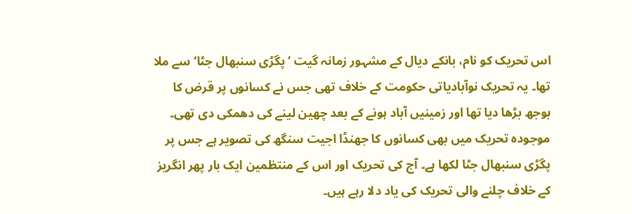اس تحریک کو نام، بانکے دیال کے مشہور زمانہ گیت ‘پگڑی سنبھال جٹا‘ سے ملا تھا۔ یہ تحریک نوآبادیاتی حکومت کے خلاف تھی جس نے کسانوں پر قرض کا بوجھ بڑھا دیا تھا اور زمینیں آباد ہونے کے بعد چھین لینے کی دھمکی دی تھی۔ موجودہ تحریک میں بھی کسانوں کا جھنڈا اجیت سنگھ کی تصویر ہے جس پر پگڑی سنبھال جٹا لکھا ہے۔ آج کی تحریک اور اس کے منتظمین ایک بار پھر انگریز کے خلاف چلنے والی تحریک کی یاد دلا رہے ہیں۔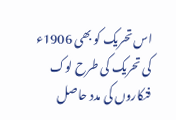اس تحریک کو بھی 1906ء کی تحریک کی طرح لوک فنکاروں کی مدد حاصل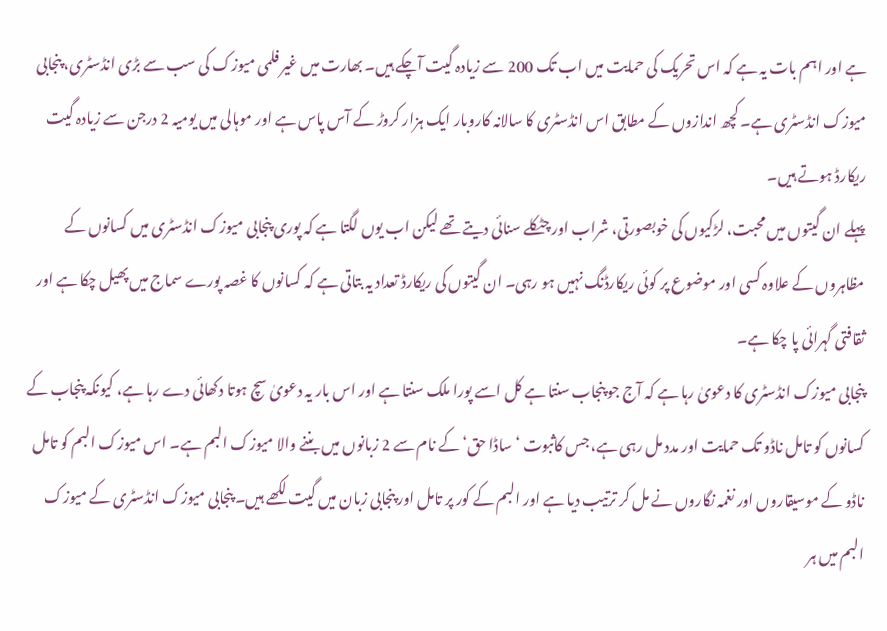ہے اور اہم بات یہ ہے کہ اس تحریک کی حمایت میں اب تک 200 سے زیادہ گیت آچکے ہیں۔ بھارت میں غیر فلمی میوزک کی سب سے بڑی انڈسٹری، پنجابی میوزک انڈسٹری ہے۔ کچھ اندازوں کے مطابق اس انڈسٹری کا سالانہ کاروبار ایک ہزار کروڑ کے آس پاس ہے اور موہالی میں یومیہ 2 درجن سے زیادہ گیت ریکارڈ ہوتے ہیں۔
پہلے ان گیتوں میں محبت، لڑکیوں کی خوبصورتی، شراب اور چٹکلے سنائی دیتے تھے لیکن اب یوں لگتا ہے کہ پوری پنجابی میوزک انڈسٹری میں کسانوں کے مظاہروں کے علاوہ کسی اور موضوع پر کوئی ریکارڈنگ نہیں ہو رہی۔ ان گیتوں کی ریکارڈ تعداد یہ بتاتی ہے کہ کسانوں کا غصہ پورے سماج میں پھیل چکا ہے اور ثقافتی گہرائی پا چکا ہے۔
پنجابی میوزک انڈسٹری کا دعویٰ رہا ہے کہ آج جو پنجاب سنتا ہے کل اسے پورا ملک سنتا ہے اور اس بار یہ دعویٰ سچ ہوتا دکھائی دے رہا ہے، کیونکہ پنجاب کے کسانوں کو تامل ناڈو تک حمایت اور مدد مل رہی ہے، جس کاثبوت ‘ساڈا حق‘ کے نام سے 2 زبانوں میں بننے والا میوزک البم ہے۔ اس میوزک البم کو تامل ناڈو کے موسیقاروں اور نغمہ نگاروں نے مل کر ترتیب دیا ہے اور البم کے کور پر تامل اور پنجابی زبان میں گیت لکھے ہیں۔ پنجابی میوزک انڈسٹری کے میوزک البم میں ہر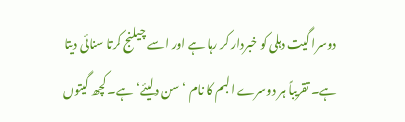دوسرا گیت دہلی کو خبردار کر رہا ہے اور اسے چیلنج کرتا سنائی دیتا ہے۔ تقریباً ہر دوسرے البم کا نام ‘سن دلیئے‘ ہے۔ کچھ گیتوں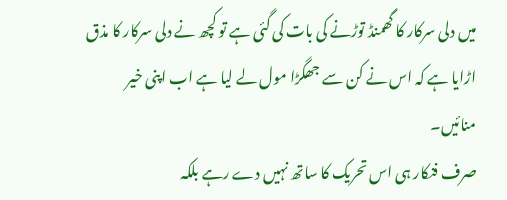میں دلی سرکار کا گھمنڈ توڑنے کی بات کی گئی ہے تو کچھ نے دلی سرکار کا مذق اڑایا ہے کہ اس نے کن سے جھگڑا مول لے لیا ہے اب اپنی خیر منائیں۔
صرف فنکار ہی اس تحریک کا ساتھ نہیں دے رہے بلکہ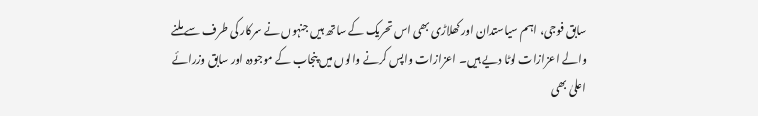سابق فوجی، اہم سیاستدان اور کھلاڑی بھی اس تحریک کے ساتھ ہیں جنہوں نے سرکار کی طرف سے ملنے والے اعزازات لوٹا دیے ہیں۔ اعزازات واپس کرنے والوں میں پنجاب کے موجودہ اور سابق وزرائے اعلیٰ بھی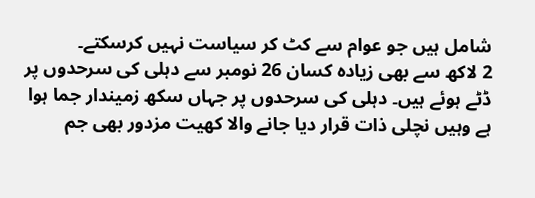شامل ہیں جو عوام سے کٹ کر سیاست نہیں کرسکتے۔
2 لاکھ سے بھی زیادہ کسان 26 نومبر سے دہلی کی سرحدوں پر ڈٹے ہوئے ہیں۔ دہلی کی سرحدوں پر جہاں سکھ زمیندار جما ہوا ہے وہیں نچلی ذات قرار دیا جانے والا کھیت مزدور بھی جم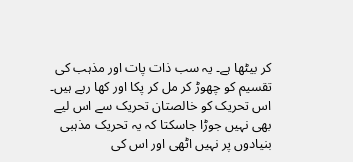کر بیٹھا ہے۔ یہ سب ذات پات اور مذہب کی تقسیم کو چھوڑ کر مل کر پکا اور کھا رہے ہیں۔ اس تحریک کو خالصتان تحریک سے اس لیے بھی نہیں جوڑا جاسکتا کہ یہ تحریک مذہبی بنیادوں پر نہیں اٹھی اور اس کی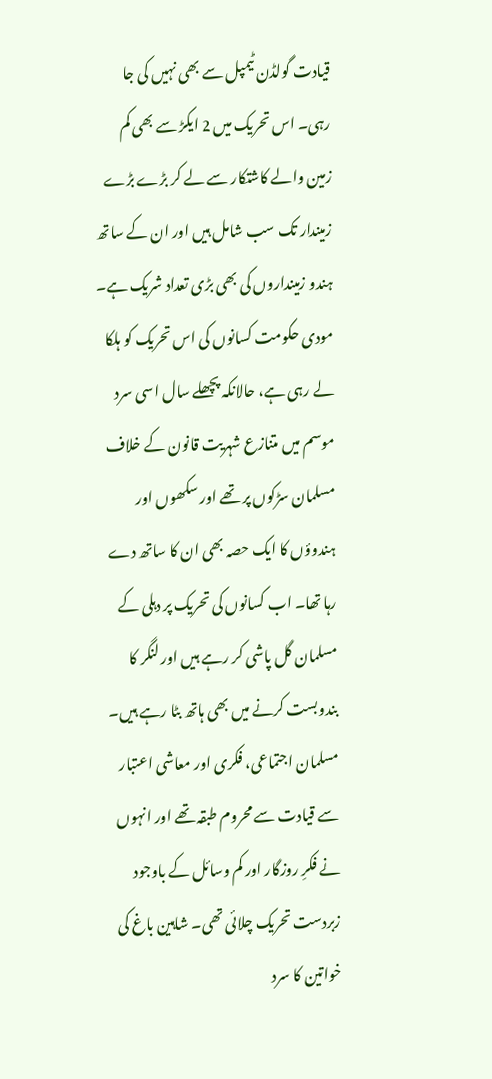قیادت گولڈن ٹیمپل سے بھی نہیں کی جا رہی۔ اس تحریک میں 2 ایکڑ سے بھی کم زمین والے کاشتکار سے لے کر بڑے بڑے زمیندار تک سب شامل ہیں اور ان کے ساتھ ہندو زمینداروں کی بھی بڑی تعداد شریک ہے۔
مودی حکومت کسانوں کی اس تحریک کو ہلکا لے رہی ہے، حالانکہ پچھلے سال اسی سرد موسم میں متنازع شہریت قانون کے خلاف مسلمان سڑکوں پر تھے اور سکھوں اور ہندوؤں کا ایک حصہ بھی ان کا ساتھ دے رہا تھا۔ اب کسانوں کی تحریک پر دہلی کے مسلمان گل پاشی کر رہے ہیں اور لنگر کا بندوبست کرنے میں بھی ہاتھ بٹا رہے ہیں۔
مسلمان اجتماعی، فکری اور معاشی اعتبار سے قیادت سے محروم طبقہ تھے اور انہوں نے فکرِ روزگار اور کم وسائل کے باوجود زبردست تحریک چلائی تھی۔ شاہین باغ کی خواتین کا سرد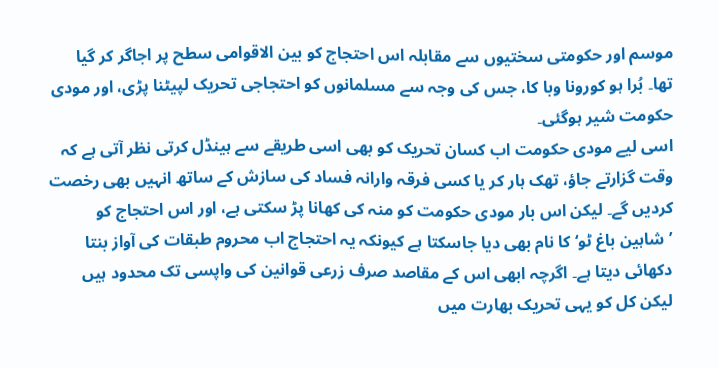موسم اور حکومتی سختیوں سے مقابلہ اس احتجاج کو بین الاقوامی سطح پر اجاگر کر گیا تھا۔ بُرا ہو کورونا وبا کا، جس کی وجہ سے مسلمانوں کو احتجاجی تحریک لپیٹنا پڑی، اور مودی حکومت شیر ہوگئی۔
اسی لیے مودی حکومت اب کسان تحریک کو بھی اسی طریقے سے ہینڈل کرتی نظر آتی ہے کہ وقت گزارتے جاؤ، تھک ہار کر یا کسی فرقہ وارانہ فساد کی سازش کے ساتھ انہیں بھی رخصت کردیں گے۔ لیکن اس بار مودی حکومت کو منہ کی کھانا پڑ سکتی ہے، اور اس احتجاج کو ’شاہین باغ ٹو‘ کا نام بھی دیا جاسکتا ہے کیونکہ یہ احتجاج اب محروم طبقات کی آواز بنتا دکھائی دیتا ہے۔ اگرچہ ابھی اس کے مقاصد صرف زرعی قوانین کی واپسی تک محدود ہیں لیکن کل کو یہی تحریک بھارت میں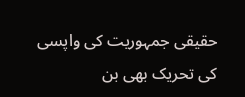حقیقی جمہوریت کی واپسی کی تحریک بھی بن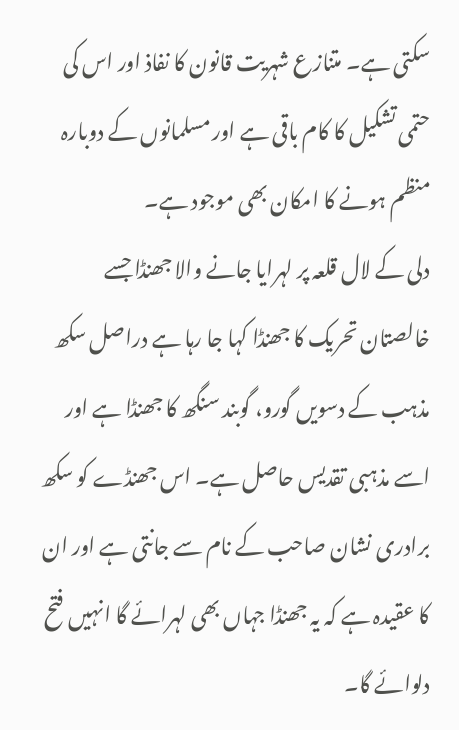سکتی ہے۔ متنازع شہریت قانون کا نفاذ اور اس کی حتمی تشکیل کا کام باقی ہے اور مسلمانوں کے دوبارہ منظم ہونے کا امکان بھی موجود ہے۔
دلی کے لال قلعہ پر لہرایا جانے والا جھنڈا جسے خالصتان تحریک کا جھنڈا کہا جا رہا ہے دراصل سکھ مذہب کے دسویں گورو، گوبند سنگھ کا جھنڈا ہے اور اسے مذہبی تقدیس حاصل ہے۔ اس جھنڈے کو سکھ برادری نشان صاحب کے نام سے جانتی ہے اور ان کا عقیدہ ہے کہ یہ جھنڈا جہاں بھی لہرائے گا انہیں فتح دلوائے گا۔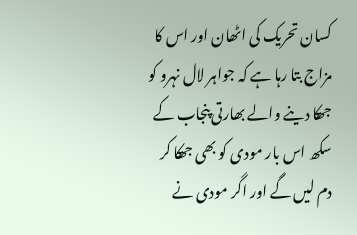کسان تحریک کی اٹھان اور اس کا مزاج بتا رہا ہے کہ جواہر لال نہرو کو جھکا دینے والے بھارتی پنجاب کے سکھ اس بار مودی کو بھی جھکا کر دم لیں گے اور اگر مودی نے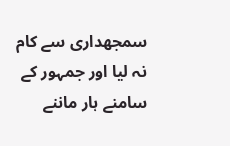سمجھداری سے کام نہ لیا اور جمہور کے سامنے ہار ماننے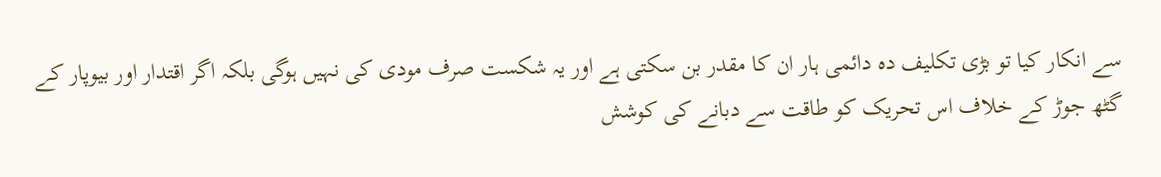سے انکار کیا تو بڑی تکلیف دہ دائمی ہار ان کا مقدر بن سکتی ہے اور یہ شکست صرف مودی کی نہیں ہوگی بلکہ اگر اقتدار اور بیوپار کے گٹھ جوڑ کے خلاف اس تحریک کو طاقت سے دبانے کی کوشش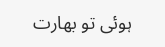ہوئی تو بھارت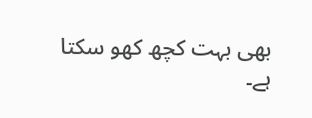بھی بہت کچھ کھو سکتا ہے۔